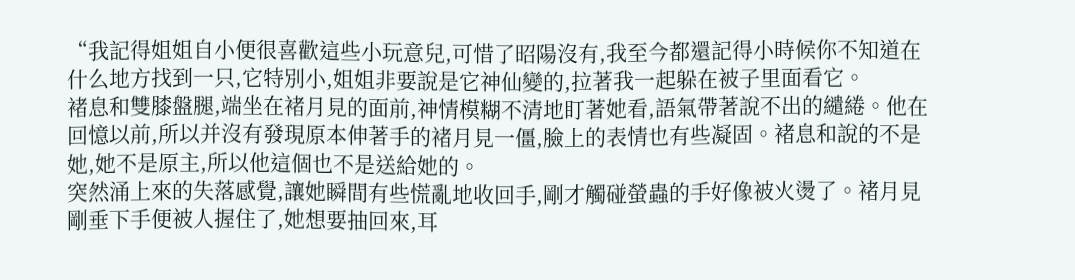“我記得姐姐自小便很喜歡這些小玩意兒,可惜了昭陽沒有,我至今都還記得小時候你不知道在什么地方找到一只,它特別小,姐姐非要說是它神仙變的,拉著我一起躲在被子里面看它。
褚息和雙膝盤腿,端坐在褚月見的面前,神情模糊不清地盯著她看,語氣帶著說不出的繾綣。他在回憶以前,所以并沒有發現原本伸著手的褚月見一僵,臉上的表情也有些凝固。褚息和說的不是她,她不是原主,所以他這個也不是送給她的。
突然涌上來的失落感覺,讓她瞬間有些慌亂地收回手,剛才觸碰螢蟲的手好像被火燙了。褚月見剛垂下手便被人握住了,她想要抽回來,耳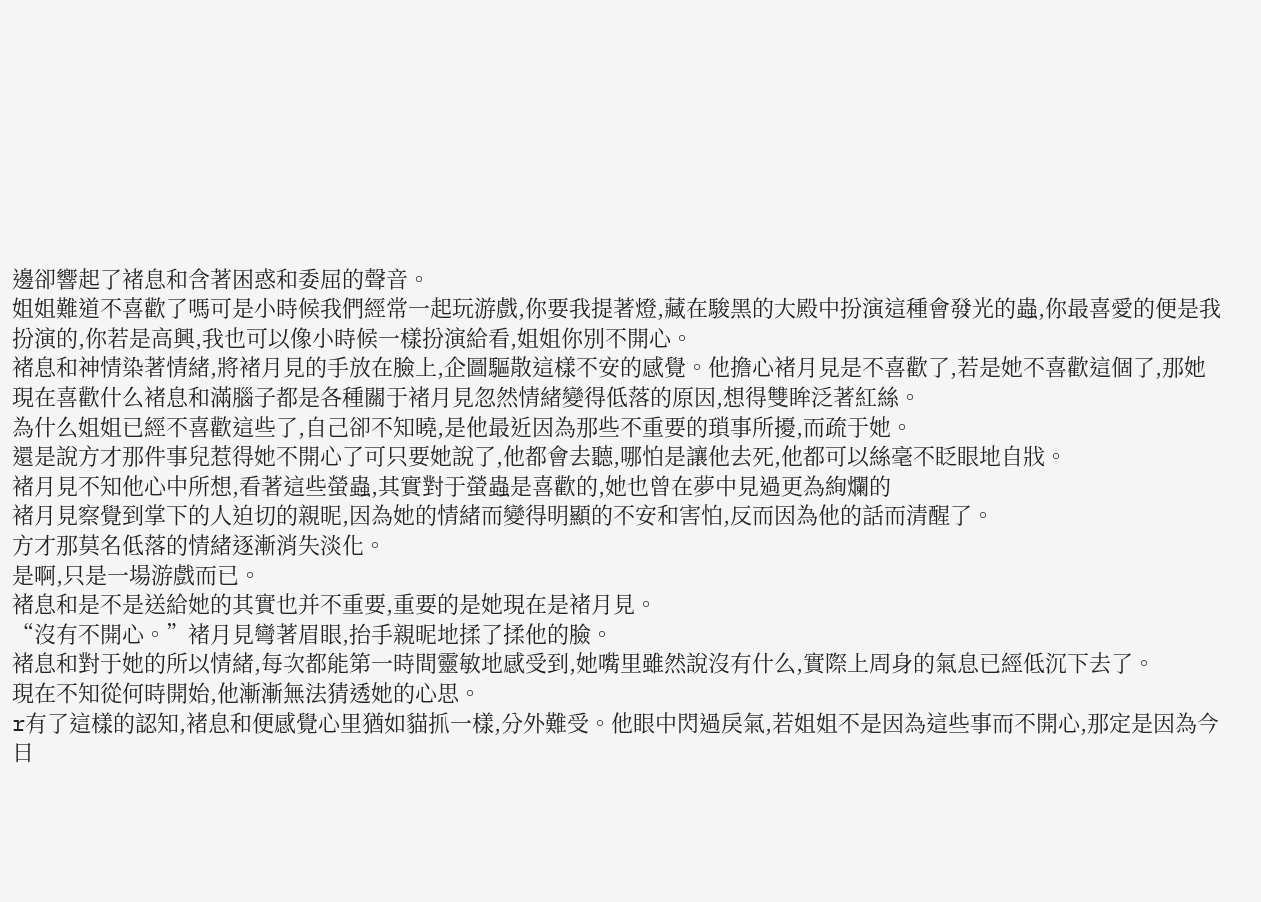邊卻響起了褚息和含著困惑和委屈的聲音。
姐姐難道不喜歡了嗎可是小時候我們經常一起玩游戲,你要我提著燈,藏在駿黑的大殿中扮演這種會發光的蟲,你最喜愛的便是我扮演的,你若是高興,我也可以像小時候一樣扮演給看,姐姐你別不開心。
褚息和神情染著情緒,將褚月見的手放在臉上,企圖驅散這樣不安的感覺。他擔心褚月見是不喜歡了,若是她不喜歡這個了,那她現在喜歡什么褚息和滿腦子都是各種關于褚月見忽然情緒變得低落的原因,想得雙眸泛著紅絲。
為什么姐姐已經不喜歡這些了,自己卻不知曉,是他最近因為那些不重要的瑣事所擾,而疏于她。
還是說方才那件事兒惹得她不開心了可只要她說了,他都會去聽,哪怕是讓他去死,他都可以絲毫不眨眼地自戕。
褚月見不知他心中所想,看著這些螢蟲,其實對于螢蟲是喜歡的,她也曾在夢中見過更為絢爛的
褚月見察覺到掌下的人迫切的親昵,因為她的情緒而變得明顯的不安和害怕,反而因為他的話而清醒了。
方才那莫名低落的情緒逐漸消失淡化。
是啊,只是一場游戲而已。
褚息和是不是送給她的其實也并不重要,重要的是她現在是褚月見。
“沒有不開心。”褚月見彎著眉眼,抬手親昵地揉了揉他的臉。
褚息和對于她的所以情緒,每次都能第一時間靈敏地感受到,她嘴里雖然說沒有什么,實際上周身的氣息已經低沉下去了。
現在不知從何時開始,他漸漸無法猜透她的心思。
r有了這樣的認知,褚息和便感覺心里猶如貓抓一樣,分外難受。他眼中閃過戾氣,若姐姐不是因為這些事而不開心,那定是因為今日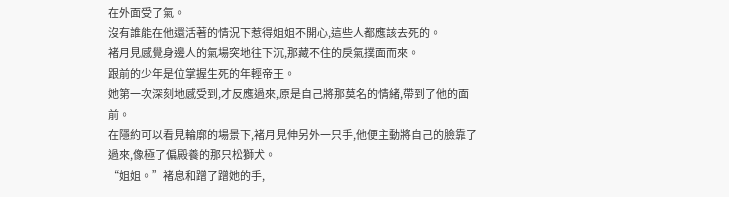在外面受了氣。
沒有誰能在他還活著的情況下惹得姐姐不開心,這些人都應該去死的。
褚月見感覺身邊人的氣場突地往下沉,那藏不住的戾氣撲面而來。
跟前的少年是位掌握生死的年輕帝王。
她第一次深刻地感受到,才反應過來,原是自己將那莫名的情緒,帶到了他的面前。
在隱約可以看見輪廓的場景下,褚月見伸另外一只手,他便主動將自己的臉靠了過來,像極了偏殿養的那只松獅犬。
“姐姐。”褚息和蹭了蹭她的手,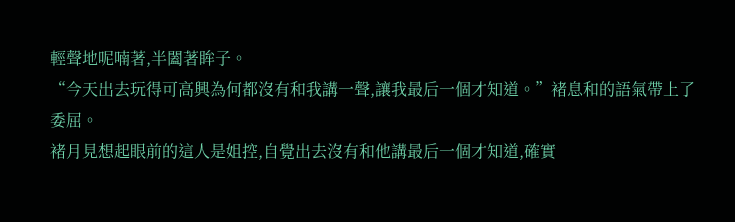輕聲地呢喃著,半闔著眸子。
“今天出去玩得可高興為何都沒有和我講一聲,讓我最后一個才知道。”褚息和的語氣帶上了
委屈。
褚月見想起眼前的這人是姐控,自覺出去沒有和他講最后一個才知道,確實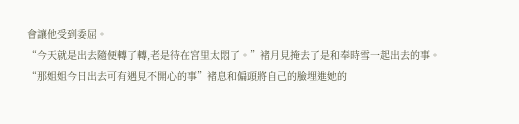會讓他受到委屈。
“今天就是出去隨便轉了轉,老是待在宮里太悶了。”褚月見掩去了是和奉時雪一起出去的事。
“那姐姐今日出去可有遇見不開心的事”褚息和偏頭將自己的臉埋進她的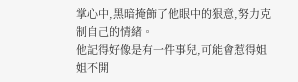掌心中,黑暗掩飾了他眼中的狠意,努力克制自己的情緒。
他記得好像是有一件事兒,可能會惹得姐姐不開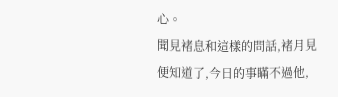心。
聞見褚息和這樣的問話,褚月見便知道了,今日的事瞞不過他,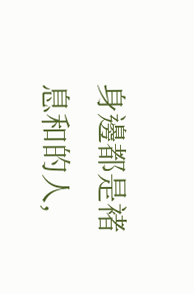身邊都是褚息和的人,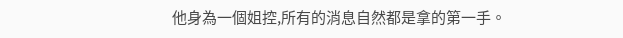他身為一個姐控,所有的消息自然都是拿的第一手。